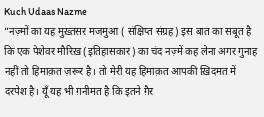Kuch Udaas Nazme
“नज़्मों का यह मुख़्तसर मजमुआ ( संक्षिप्त संग्रह) इस बात का सबूत है कि एक पेशेवर मौरिख़ (इतिहासकार) का चंद नज़्में कह लेना अगर गुनाह नहीं तो हिमाक़त ज़रूर है। तो मेरी यह हिमाक़त आपकी ख़िदमत में दरपेश है। यूँ यह भी ग़नीमत है कि इतने ग़ैर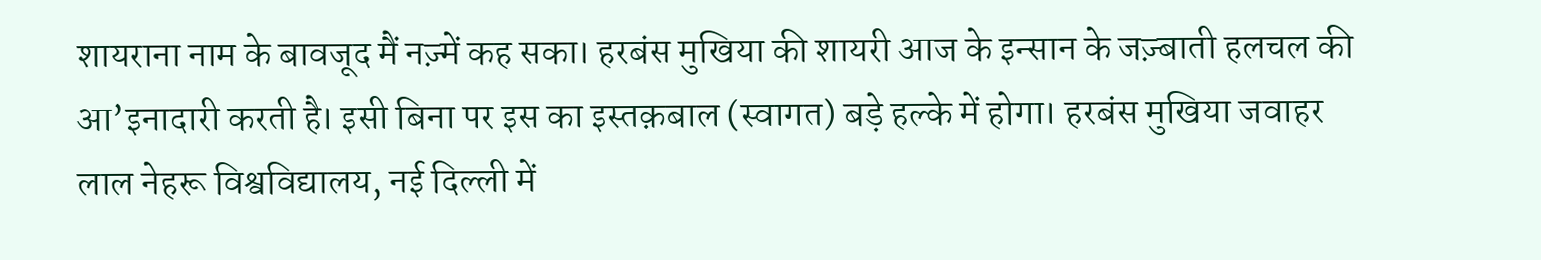शायराना नाम के बावजूद मैं नज़्में कह सका। हरबंस मुखिया की शायरी आज के इन्सान के जज़्बाती हलचल की आ’इनादारी करती है। इसी बिना पर इस का इस्तक़बाल (स्वागत) बड़े हल्के में होगा। हरबंस मुखिया जवाहर लाल नेहरू विश्वविद्यालय, नई दिल्ली में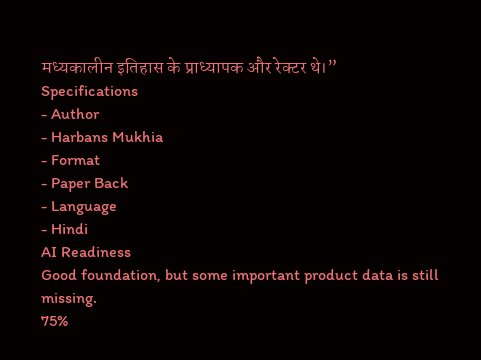मध्यकालीन इतिहास के प्राध्यापक और रेक्टर थे।”
Specifications
- Author
- Harbans Mukhia
- Format
- Paper Back
- Language
- Hindi
AI Readiness
Good foundation, but some important product data is still missing.
75%